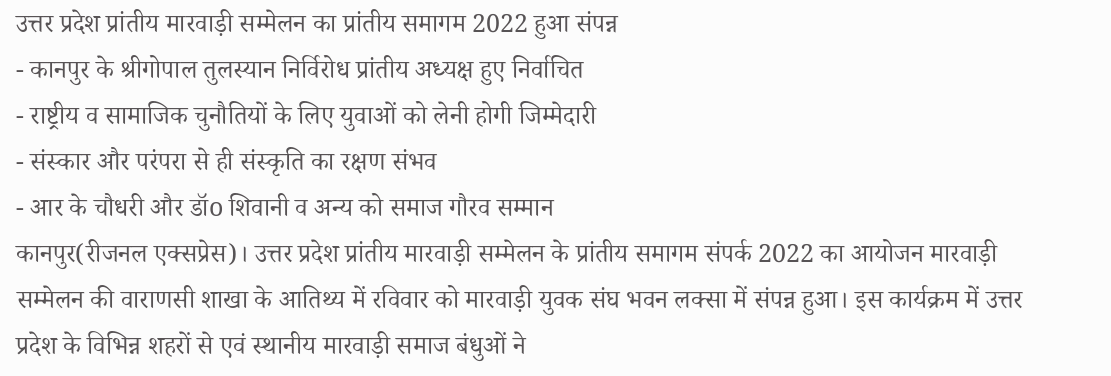उत्तर प्रदेश प्रांतीय मारवाड़ी सम्मेलन का प्रांतीय समागम 2022 हुआ संपन्न
- कानपुर के श्रीगोपाल तुलस्यान निर्विरोध प्रांतीय अध्यक्ष हुए निर्वाचित
- राष्ट्रीय व सामाजिक चुनौतियों के लिए युवाओं को लेनी होगी जिम्मेदारी
- संस्कार और परंपरा से ही संस्कृति का रक्षण संभव
- आर के चौधरी और डॉo शिवानी व अन्य को समाज गौरव सम्मान
कानपुर(रीजनल एक्सप्रेस)। उत्तर प्रदेश प्रांतीय मारवाड़ी सम्मेलन के प्रांतीय समागम संपर्क 2022 का आयोजन मारवाड़ी सम्मेलन की वाराणसी शाखा के आतिथ्य में रविवार को मारवाड़ी युवक संघ भवन लक्सा में संपन्न हुआ। इस कार्यक्रम में उत्तर प्रदेश के विभिन्न शहरों से एवं स्थानीय मारवाड़ी समाज बंधुओं ने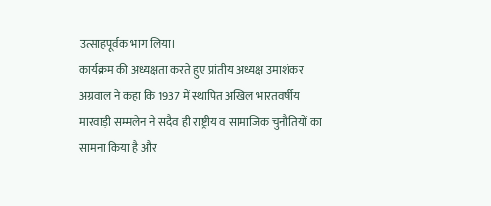उत्साहपूर्वक भाग लिया।
कार्यक्रम की अध्यक्षता करते हुए प्रांतीय अध्यक्ष उमाशंकर अग्रवाल ने कहा कि 1937 में स्थापित अखिल भारतवर्षीय मारवाड़ी सम्मलेन ने सदैव ही राष्ट्रीय व सामाजिक चुनौतियों का सामना किया है और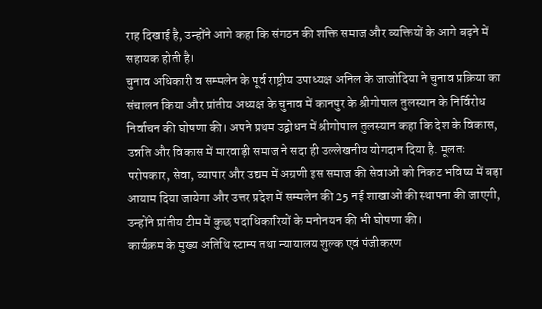राह दिखाई है, उन्होंने आगे कहा कि संगठन की शक्ति समाज और व्यक्तियों के आगे बढ़ने में सहायक होती है।
चुनाव अधिकारी व सम्मलेन के पूर्व राष्ट्रीय उपाध्यक्ष अनिल के जाजोदिया ने चुनाव प्रक्रिया का संचालन किया और प्रांतीय अध्यक्ष के चुनाव में कानपुर के श्रीगोपाल तुलस्यान के निर्विरोध निर्वाचन की घोषणा की। अपने प्रथम उद्बोधन में श्रीगोपाल तुलस्यान कहा कि देश के विकास, उन्नति और विकास में मारवाड़ी समाज ने सदा ही उल्लेखनीय योगदान दिया है. मूलतः परोपकार, सेवा, व्यापार और उद्यम में अग्रणी इस समाज की सेवाओं को निकट भविष्य में बड़ा आयाम दिया जायेगा और उत्तर प्रदेश में सम्मलेन की 25 नई शाखाओं की स्थापना की जाएगी, उन्होंने प्रांतीय टीम में कुछ पदाधिकारियों के मनोनयन की भी घोषणा की।
कार्यक्रम के मुख्य अतिथि स्टाम्प तथा न्यायालय शुल्क एवं पंजीकरण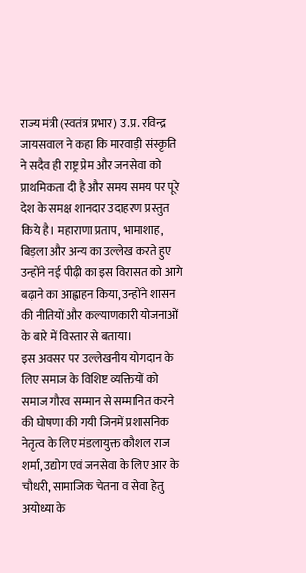राज्य मंत्री (स्वतंत्र प्रभार) उ.प्र. रविन्द्र जायसवाल ने कहा कि मारवाड़ी संस्कृति ने सदैव ही राष्ट्र प्रेम और जनसेवा को प्राथमिकता दी है और समय समय पर पूरे देश के समक्ष शानदार उदाहरण प्रस्तुत किये है। महाराणा प्रताप, भामाशाह, बिड़ला और अन्य का उल्लेख करते हुए उन्होंने नई पीढ़ी का इस विरासत को आगे बढ़ाने का आह्वाहन किया, उन्होंने शासन की नीतियों और कल्याणकारी योजनाओं के बारे में विस्तार से बताया।
इस अवसर पर उल्लेखनीय योगदान के लिए समाज के विशिष्ट व्यक्तियों को समाज गौरव सम्मान से सम्मानित करने की घोषणा की गयी जिनमें प्रशासनिक नेतृत्व के लिए मंडलायुक्त कौशल राज शर्मा, उद्योग एवं जनसेवा के लिए आर के चौधरी, सामाजिक चेतना व सेवा हेतु अयोध्या के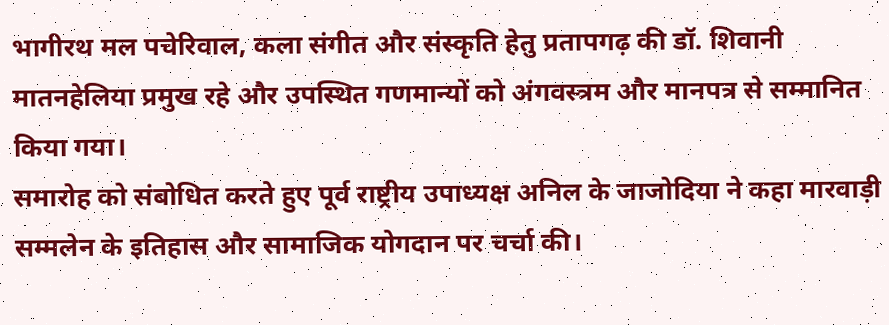भागीरथ मल पचेरिवाल, कला संगीत और संस्कृति हेतु प्रतापगढ़ की डॉ. शिवानी मातनहेलिया प्रमुख रहे और उपस्थित गणमान्यों को अंगवस्त्रम और मानपत्र से सम्मानित किया गया।
समारोह को संबोधित करते हुए पूर्व राष्ट्रीय उपाध्यक्ष अनिल के जाजोदिया ने कहा मारवाड़ी सम्मलेन के इतिहास और सामाजिक योगदान पर चर्चा की।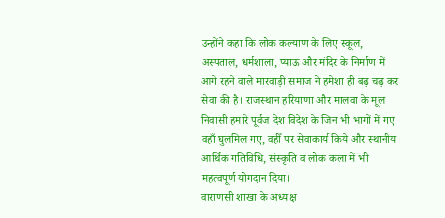उन्होंने कहा कि लोक कल्याण के लिए स्कूल, अस्पताल, धर्मशाला, प्याऊ और मंदिर के निर्माण में आगे रहने वाले मारवाड़ी समाज ने हमेशा ही बढ़ चढ़ कर सेवा की है। राजस्थान हरियाणा और मालवा के मूल निवासी हमारे पूर्वज देश विदेश के जिन भी भागों में गए वहाँ घुलमिल गए, वहीँ पर सेवाकार्य किये और स्थानीय आर्थिक गतिविधि, संस्कृति व लोक कला में भी महत्वपूर्ण योगदान दिया।
वाराणसी शाखा के अध्यक्ष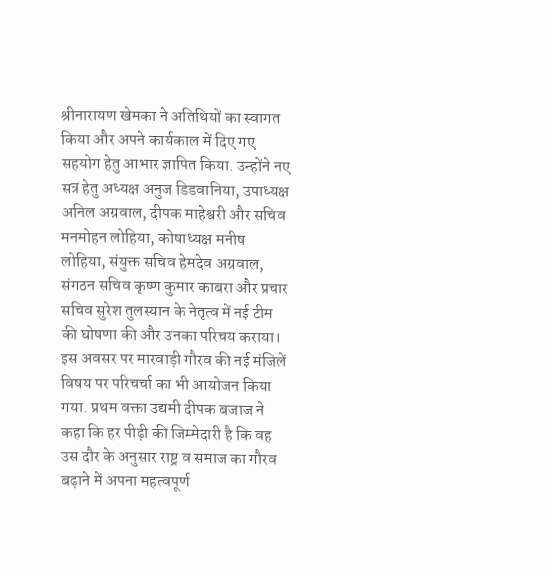श्रीनारायण खेमका ने अतिथियों का स्वागत किया और अपने कार्यकाल में दिए गए सहयोग हेतु आभार ज्ञापित किया. उन्होंने नए सत्र हेतु अध्यक्ष अनुज डिडवानिया, उपाध्यक्ष अनिल अग्रवाल, दीपक माहेश्वरी और सचिव मनमोहन लोहिया, कोषाध्यक्ष मनीष लोहिया, संयुक्त सचिव हेमदेव अग्रवाल, संगठन सचिव कृष्ण कुमार काबरा और प्रचार सचिव सुरेश तुलस्यान के नेतृत्व में नई टीम की घोषणा की और उनका परिचय कराया। इस अवसर पर मारवाड़ी गौरव की नई मंजिलें विषय पर परिचर्चा का भी आयोजन किया गया. प्रथम वक्ता उद्यमी दीपक बजाज ने कहा कि हर पीढ़ी की जिम्मेदारी है कि वह उस दौर के अनुसार राष्ट्र व समाज का गौरव बढ़ाने में अपना महत्वपूर्ण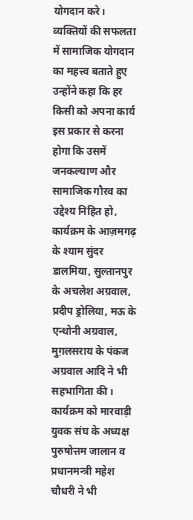योगदान करे। व्यक्तियों की सफलता में सामाजिक योगदान का महत्त्व बताते हुए उन्होंने कहा कि हर किसी को अपना कार्य इस प्रकार से करना होगा कि उसमें जनकल्याण और सामाजिक गौरव का उद्देश्य निहित हो, कार्यक्रम के आज़मगढ़ के श्याम सुंदर डालमिया, सुल्तानपुर के अचलेश अग्रवाल, प्रदीप ड्रोलिया, मऊ के एन्थोनी अग्रवाल, मुग़लसराय के पंकज अग्रवाल आदि ने भी सहभागिता की। कार्यक्रम को मारवाड़ी युवक संघ के अध्यक्ष पुरुषोत्तम जालान व प्रधानमन्त्री महेश चौधरी ने भी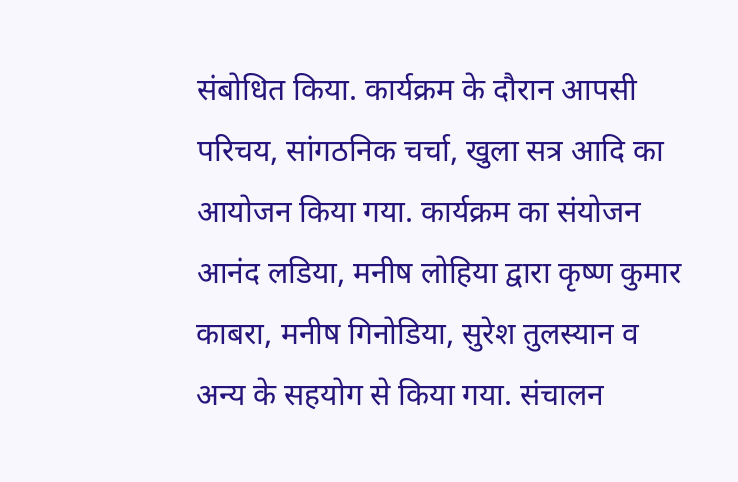संबोधित किया. कार्यक्रम के दौरान आपसी परिचय, सांगठनिक चर्चा, खुला सत्र आदि का आयोजन किया गया. कार्यक्रम का संयोजन आनंद लडिया, मनीष लोहिया द्वारा कृष्ण कुमार काबरा, मनीष गिनोडिया, सुरेश तुलस्यान व अन्य के सहयोग से किया गया. संचालन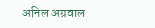अनिल अग्रवाल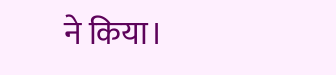ने किया।